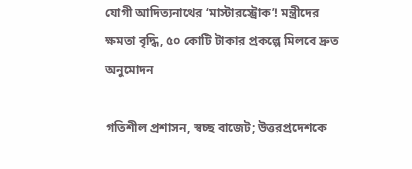যোগী আদিত্যনাথের ‘মাস্টারস্ট্রোক’! মন্ত্রীদের ক্ষমতা বৃদ্ধি, ৫০ কোটি টাকার প্রকল্পে মিলবে দ্রুত অনুমোদন

গতিশীল প্রশাসন, স্বচ্ছ বাজেট; উত্তরপ্রদেশকে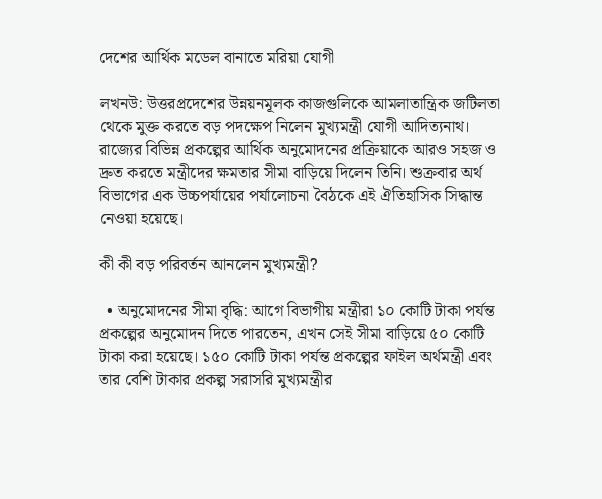দেশের আর্থিক মডেল বানাতে মরিয়া যোগী

লখনউ: উত্তরপ্রদেশের উন্নয়নমূলক কাজগুলিকে আমলাতান্ত্রিক জটিলতা থেকে মুক্ত করতে বড় পদক্ষেপ নিলেন মুখ্যমন্ত্রী যোগী আদিত্যনাথ। রাজ্যের বিভিন্ন প্রকল্পের আর্থিক অনুমোদনের প্রক্রিয়াকে আরও সহজ ও দ্রুত করতে মন্ত্রীদের ক্ষমতার সীমা বাড়িয়ে দিলেন তিনি। শুক্রবার অর্থ বিভাগের এক উচ্চপর্যায়ের পর্যালোচনা বৈঠকে এই ঐতিহাসিক সিদ্ধান্ত নেওয়া হয়েছে।

কী কী বড় পরিবর্তন আনলেন মুখ্যমন্ত্রী?

  • অনুমোদনের সীমা বৃদ্ধি: আগে বিভাগীয় মন্ত্রীরা ১০ কোটি টাকা পর্যন্ত প্রকল্পের অনুমোদন দিতে পারতেন, এখন সেই সীমা বাড়িয়ে ৫০ কোটি টাকা করা হয়েছে। ১৫০ কোটি টাকা পর্যন্ত প্রকল্পের ফাইল অর্থমন্ত্রী এবং তার বেশি টাকার প্রকল্প সরাসরি মুখ্যমন্ত্রীর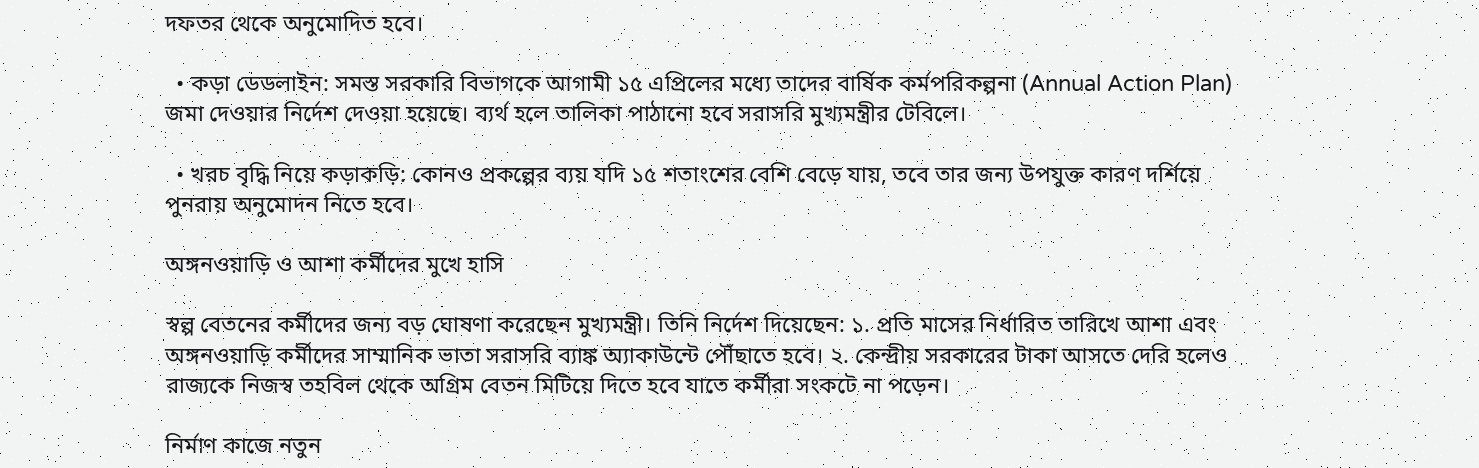দফতর থেকে অনুমোদিত হবে।

  • কড়া ডেডলাইন: সমস্ত সরকারি বিভাগকে আগামী ১৫ এপ্রিলের মধ্যে তাদের বার্ষিক কর্মপরিকল্পনা (Annual Action Plan) জমা দেওয়ার নির্দেশ দেওয়া হয়েছে। ব্যর্থ হলে তালিকা পাঠানো হবে সরাসরি মুখ্যমন্ত্রীর টেবিলে।

  • খরচ বৃদ্ধি নিয়ে কড়াকড়ি: কোনও প্রকল্পের ব্যয় যদি ১৫ শতাংশের বেশি বেড়ে যায়, তবে তার জন্য উপযুক্ত কারণ দর্শিয়ে পুনরায় অনুমোদন নিতে হবে।

অঙ্গনওয়াড়ি ও আশা কর্মীদের মুখে হাসি

স্বল্প বেতনের কর্মীদের জন্য বড় ঘোষণা করেছেন মুখ্যমন্ত্রী। তিনি নির্দেশ দিয়েছেন: ১. প্রতি মাসের নির্ধারিত তারিখে আশা এবং অঙ্গনওয়াড়ি কর্মীদের সাম্মানিক ভাতা সরাসরি ব্যাঙ্ক অ্যাকাউন্টে পৌঁছাতে হবে। ২. কেন্দ্রীয় সরকারের টাকা আসতে দেরি হলেও রাজ্যকে নিজস্ব তহবিল থেকে অগ্রিম বেতন মিটিয়ে দিতে হবে যাতে কর্মীরা সংকটে না পড়েন।

নির্মাণ কাজে নতুন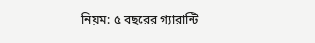নিয়ম: ৫ বছরের গ্যারান্টি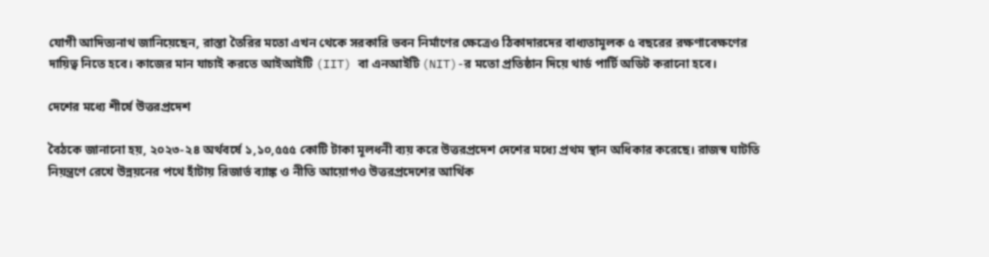যোগী আদিত্যনাথ জানিয়েছেন, রাস্তা তৈরির মতো এখন থেকে সরকারি ভবন নির্মাণের ক্ষেত্রেও ঠিকাদারদের বাধ্যতামূলক ৫ বছরের রক্ষণাবেক্ষণের দায়িত্ব নিতে হবে। কাজের মান যাচাই করতে আইআইটি (IIT) বা এনআইটি (NIT)-র মতো প্রতিষ্ঠান দিয়ে থার্ড পার্টি অডিট করানো হবে।

দেশের মধ্যে শীর্ষে উত্তরপ্রদেশ

বৈঠকে জানানো হয়, ২০২৩-২৪ অর্থবর্ষে ১,১০,৫৫৫ কোটি টাকা মূলধনী ব্যয় করে উত্তরপ্রদেশ দেশের মধ্যে প্রথম স্থান অধিকার করেছে। রাজস্ব ঘাটতি নিয়ন্ত্রণে রেখে উন্নয়নের পথে হাঁটায় রিজার্ভ ব্যাঙ্ক ও নীতি আয়োগও উত্তরপ্রদেশের আর্থিক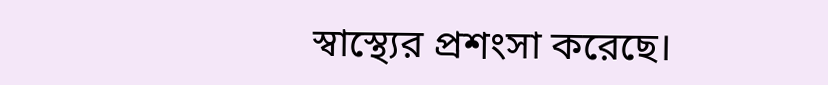স্বাস্থ্যের প্রশংসা করেছে।